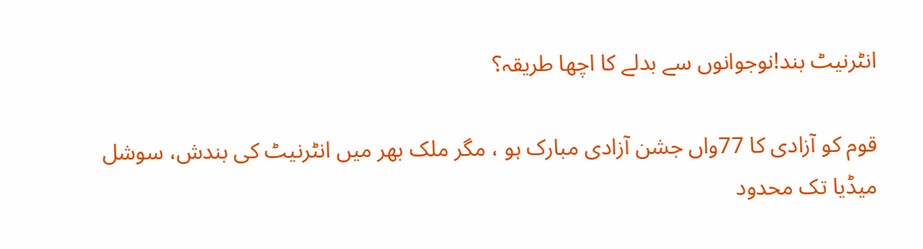انٹرنیٹ بند!نوجوانوں سے بدلے کا اچھا طریقہ؟

قوم کو آزادی کا 77واں جشن آزادی مبارک ہو ، مگر ملک بھر میں انٹرنیٹ کی بندش، سوشل میڈیا تک محدود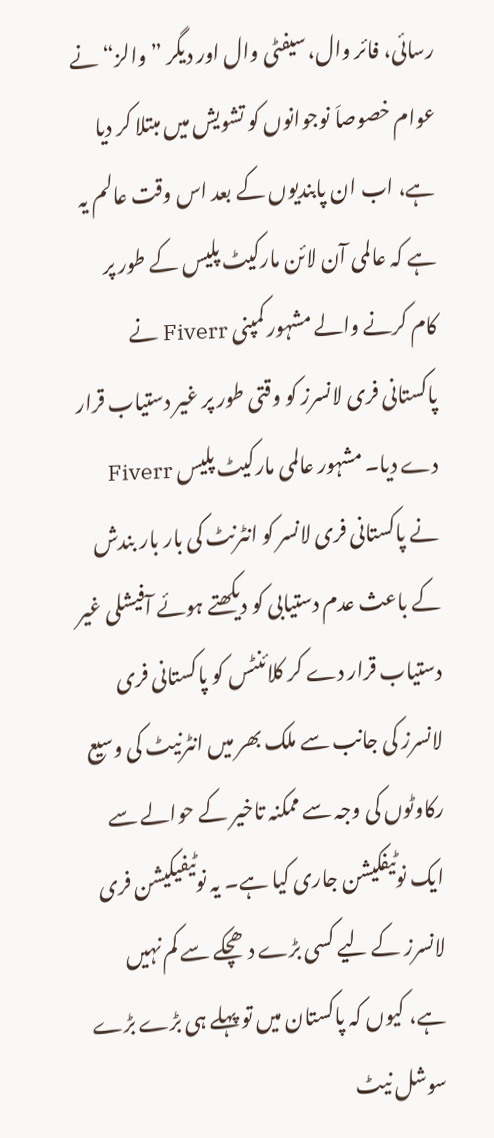رسائی، فائر وال، سیفٹی وال اور دیگر ”والز“ نے عوام خصوصاَ نوجوانوں کو تشویش میں مبتلا کر دیا ہے، اب ان پابندیوں کے بعد اس وقت عالم یہ ہے کہ عالمی آن لائن مارکیٹ پلیس کے طور پر کام کرنے والے مشہور کمپنی Fiverr نے پاکستانی فری لانسرز کو وقتی طور پر غیر دستیاب قرار دے دیا۔ مشہور عالمی مارکیٹ پلیس Fiverr نے پاکستانی فری لانسر کو انٹرنٹ کی بار بار بندش کے باعث عدم دستیابی کو دیکھتے ہوئے آفیشلی غیر دستیاب قرار دے کر کلائنٹس کو پاکستانی فری لانسرز کی جانب سے ملک بھر میں انٹرنیٹ کی وسیع رکاوٹوں کی وجہ سے ممکنہ تاخیر کے حوالے سے ایک نوٹیفکیشن جاری کیا ہے۔ یہ نوٹیفیکیشن فری لانسرز کے لیے کسی بڑے دھچکے سے کم نہیں ہے، کیوں کہ پاکستان میں تو پہلے ہی بڑے بڑے سوشل نیٹ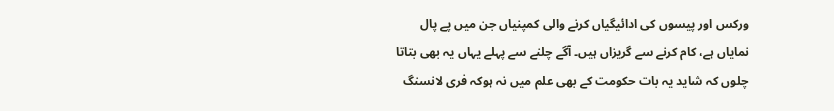ورکس اور پیسوں کی ادائیگیاں کرنے والی کمپنیاں جن میں پے پال نمایاں ہے، کام کرنے سے گریزاں ہیں۔ آگے چلنے سے پہلے یہاں یہ بھی بتاتا چلوں کہ شاید یہ بات حکومت کے بھی علم میں نہ ہوکہ فری لانسنگ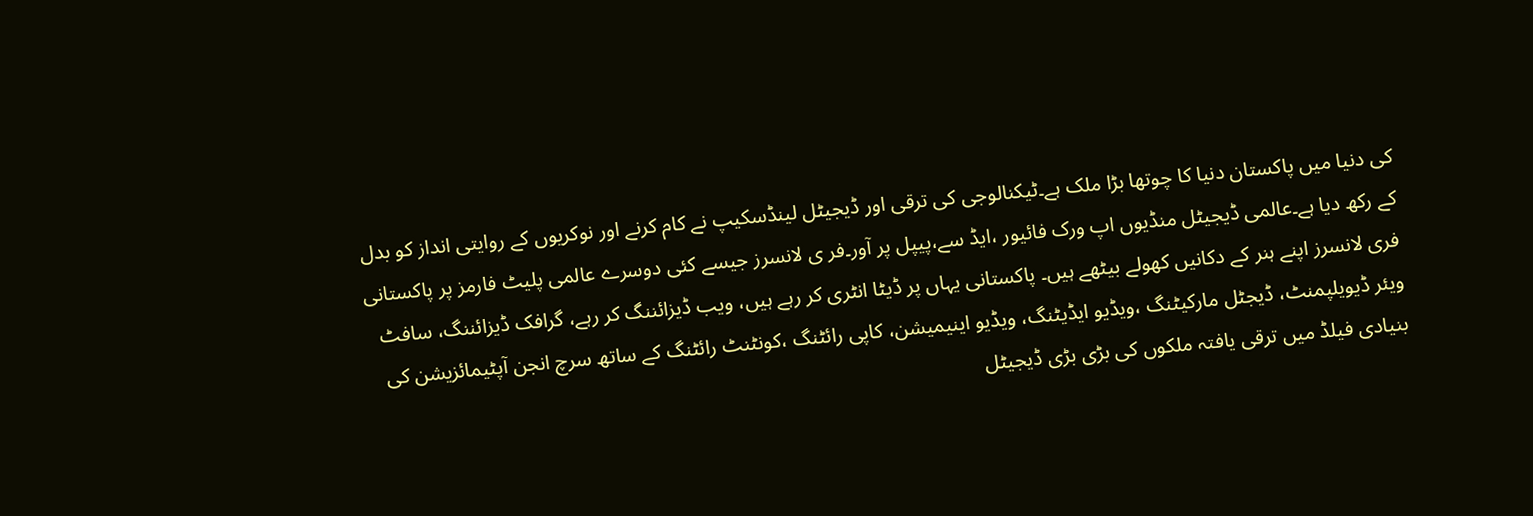کی دنیا میں پاکستان دنیا کا چوتھا بڑا ملک ہے۔ٹیکنالوجی کی ترقی اور ڈیجیٹل لینڈسکیپ نے کام کرنے اور نوکریوں کے روایتی انداز کو بدل کے رکھ دیا ہے۔عالمی ڈیجیٹل منڈیوں اپ ورک فائیور ،ایڈ سے،پیپل پر آور۔فر ی لانسرز جیسے کئی دوسرے عالمی پلیٹ فارمز پر پاکستانی فری لانسرز اپنے ہنر کے دکانیں کھولے بیٹھے ہیں۔ پاکستانی یہاں پر ڈیٹا انٹری کر رہے ہیں، ویب ڈیزائننگ کر رہے، گرافک ڈیزائننگ، سافٹ ویئر ڈیویلپمنٹ، ڈیجٹل مارکیٹنگ ،ویڈیو ایڈیٹنگ، ویڈیو اینیمیشن، کاپی رائٹنگ ،کونٹنٹ رائٹنگ کے ساتھ سرچ انجن آپٹیمائزیشن کی بنیادی فیلڈ میں ترقی یافتہ ملکوں کی بڑی بڑی ڈیجیٹل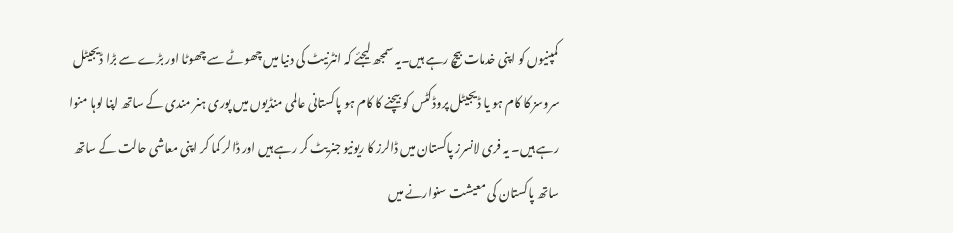کمپنیوں کو اپنی خدمات بیچ رہے ہیں۔یہ سمجھ لیجئے کہ انٹرنیٹ کی دنیا میں چھوٹے سے چھوٹا اور بڑے سے بڑا ڈیجیٹل سروسز کا کام ہو یا ڈیجیٹل پروڈکٹس کو بیچنے کا کام ہو پاکستانی عالمی منڈیوں میں پوری ہنر مندی کے ساتھ اپنا لوہا منوا رہے ہیں۔ یہ فری لانسرز پاکستان میں ڈالرز کا ریونیو جنریٹ کر رہے ہیں اور ڈالر کما کر اپنی معاشی حالت کے ساتھ ساتھ پاکستان کی معیشت سنوارنے میں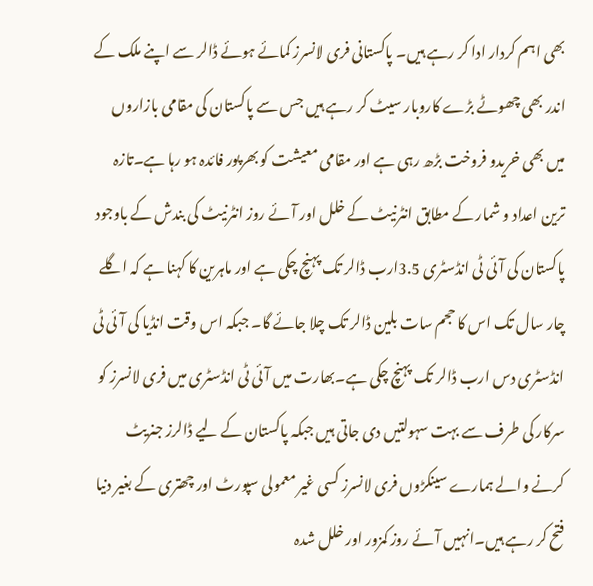بھی اہم کردار ادا کر رہے ہیں۔ پاکستانی فری لانسرز کمائے ہوئے ڈالر سے اپنے ملک کے اندر بھی چھوٹے بڑے کاروبار سیٹ کر رہے ہیں جس سے پاکستان کی مقامی بازاروں میں بھی خریدو فروخت بڑھ رہی ہے اور مقامی معیشت کو بھرپور فائدہ ہو رہا ہے۔تازہ ترین اعداد و شمار کے مطابق انٹرنیٹ کے خلل اور آئے روز انٹرنیٹ کی بندش کے باوجود پاکستان کی آئی ٹی انڈسٹری 3.5ارب ڈالر تک پہنچ چکی ہے اور ماہرین کا کہنا ہے کہ اگلے چار سال تک اس کا حجم سات بلین ڈالر تک چلا جائے گا۔ جبکہ اس وقت انڈیا کی آئی ٹی انڈسٹری دس ارب ڈالر تک پہنچ چکی ہے۔بھارت میں آئی ٹی انڈسٹری میں فری لانسرز کو سرکار کی طرف سے بہت سہولتیں دی جاتی ہیں جبکہ پاکستان کے لیے ڈالرز جنریٹ کرنے والے ہمارے سینکڑوں فری لانسرز کسی غیر معمولی سپورٹ اور چھتری کے بغیر دنیا فتح کر رہے ہیں۔انہیں آئے روز کمزور اور خلل شدہ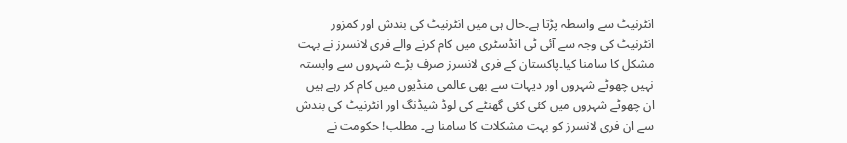انٹرنیٹ سے واسطہ پڑتا ہے۔حال ہی میں انٹرنیٹ کی بندش اور کمزور انٹرنیٹ کی وجہ سے آئی ٹی انڈسٹری میں کام کرنے والے فری لانسرز نے بہت مشکل کا سامنا کیا۔پاکستان کے فری لانسرز صرف بڑے شہروں سے وابستہ نہیں چھوٹے شہروں اور دیہات سے بھی عالمی منڈیوں میں کام کر رہے ہیں ان چھوٹے شہروں میں کئی کئی گھنٹے کی لوڈ شیڈنگ اور انٹرنیٹ کی بندش سے ان فری لانسرز کو بہت مشکلات کا سامنا ہے۔ مطلب! حکومت نے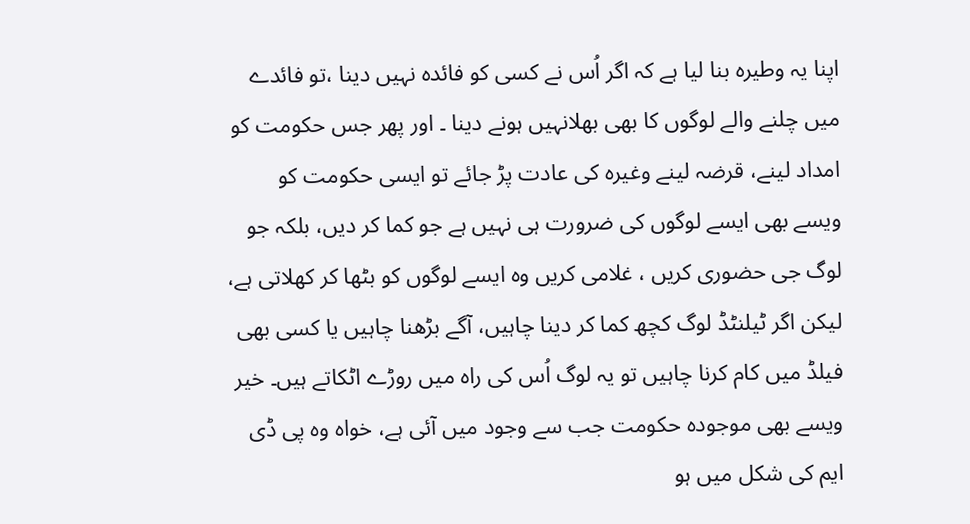اپنا یہ وطیرہ بنا لیا ہے کہ اگر اُس نے کسی کو فائدہ نہیں دینا ،تو فائدے میں چلنے والے لوگوں کا بھی بھلانہیں ہونے دینا ۔ اور پھر جس حکومت کو امداد لینے، قرضہ لینے وغیرہ کی عادت پڑ جائے تو ایسی حکومت کو ویسے بھی ایسے لوگوں کی ضرورت ہی نہیں ہے جو کما کر دیں، بلکہ جو لوگ جی حضوری کریں ، غلامی کریں وہ ایسے لوگوں کو بٹھا کر کھلاتی ہے، لیکن اگر ٹیلنٹڈ لوگ کچھ کما کر دینا چاہیں، آگے بڑھنا چاہیں یا کسی بھی فیلڈ میں کام کرنا چاہیں تو یہ لوگ اُس کی راہ میں روڑے اٹکاتے ہیں۔ خیر ویسے بھی موجودہ حکومت جب سے وجود میں آئی ہے، خواہ وہ پی ڈی ایم کی شکل میں ہو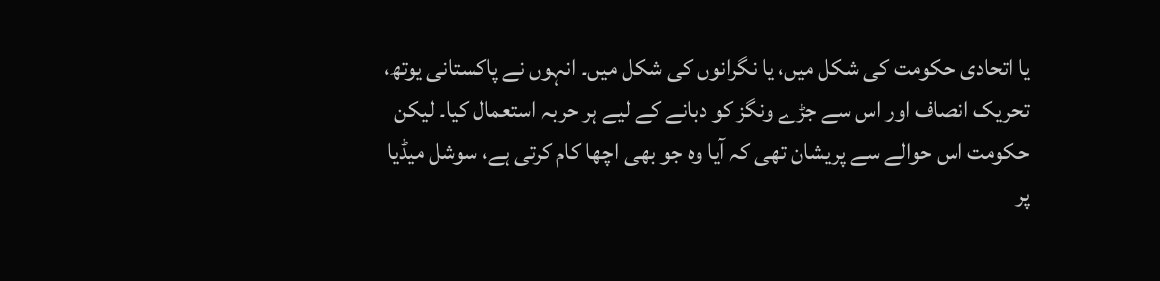یا اتحادی حکومت کی شکل میں، یا نگرانوں کی شکل میں۔ انہوں نے پاکستانی یوتھ، تحریک انصاف اور اس سے جڑے ونگز کو دبانے کے لیے ہر حربہ استعمال کیا۔ لیکن حکومت اس حوالے سے پریشان تھی کہ آیا وہ جو بھی اچھا کام کرتی ہے، سوشل میڈیا پر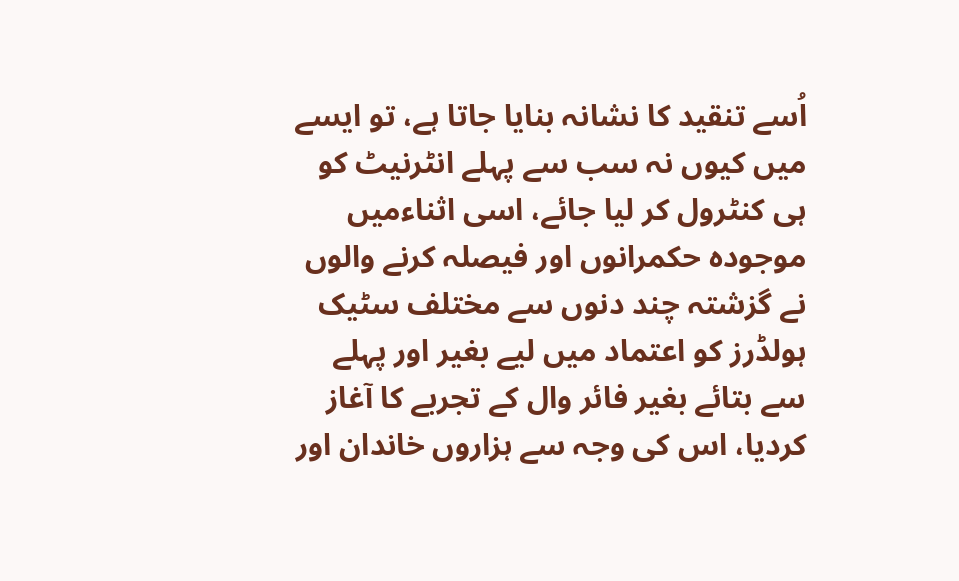اُسے تنقید کا نشانہ بنایا جاتا ہے، تو ایسے میں کیوں نہ سب سے پہلے انٹرنیٹ کو ہی کنٹرول کر لیا جائے، اسی اثناءمیں موجودہ حکمرانوں اور فیصلہ کرنے والوں نے گزشتہ چند دنوں سے مختلف سٹیک ہولڈرز کو اعتماد میں لیے بغیر اور پہلے سے بتائے بغیر فائر وال کے تجربے کا آغاز کردیا، اس کی وجہ سے ہزاروں خاندان اور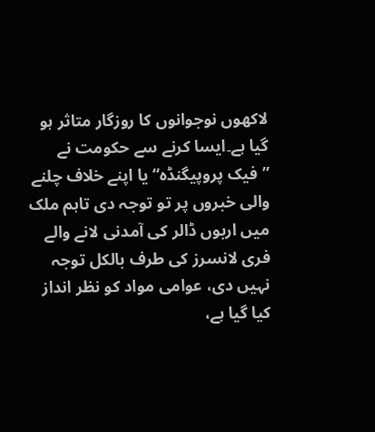لاکھوں نوجوانوں کا روزگار متاثر ہو گیا ہے۔ایسا کرنے سے حکومت نے ”فیک پروپیگنڈہ“یا اپنے خلاف چلنے والی خبروں پر تو توجہ دی تاہم ملک میں اربوں ڈالر کی آمدنی لانے والے فری لانسرز کی طرف بالکل توجہ نہیں دی، عوامی مواد کو نظر انداز کیا گیا ہے،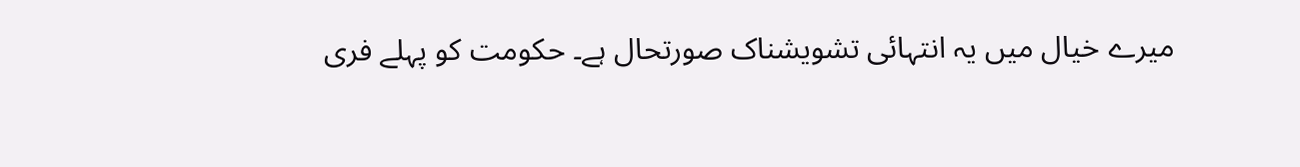میرے خیال میں یہ انتہائی تشویشناک صورتحال ہے۔ حکومت کو پہلے فری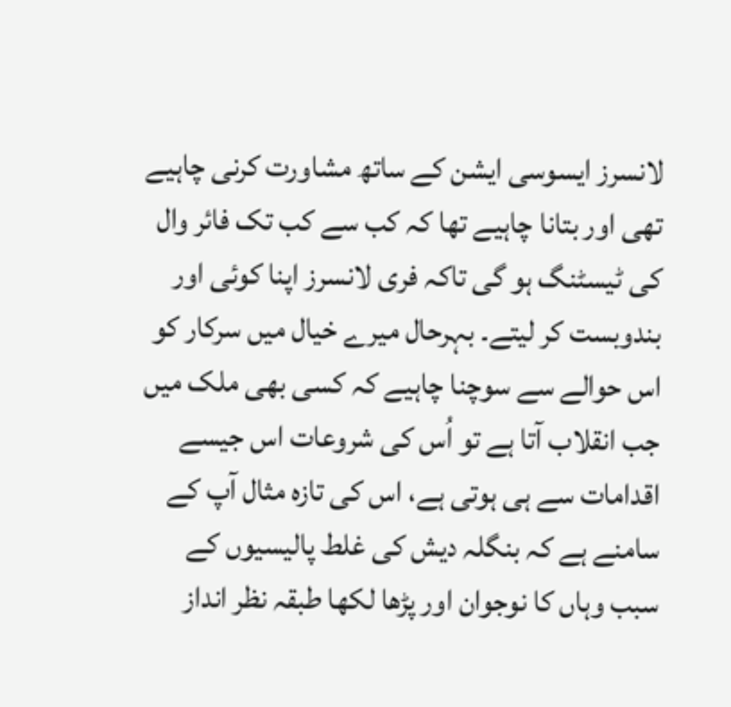لانسرز ایسوسی ایشن کے ساتھ مشاورت کرنی چاہیے تھی اور بتانا چاہیے تھا کہ کب سے کب تک فائر وال کی ٹیسٹنگ ہو گی تاکہ فری لانسرز اپنا کوئی اور بندوبست کر لیتے۔ بہرحال میرے خیال میں سرکار کو اس حوالے سے سوچنا چاہیے کہ کسی بھی ملک میں جب انقلاب آتا ہے تو اُس کی شروعات اس جیسے اقدامات سے ہی ہوتی ہے، اس کی تازہ مثال آپ کے سامنے ہے کہ بنگلہ دیش کی غلط پالیسیوں کے سبب وہاں کا نوجوان اور پڑھا لکھا طبقہ نظر انداز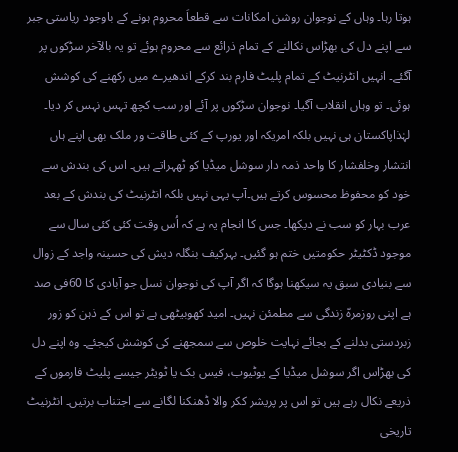ہوتا رہا۔ وہاں کے نوجوان روشن امکانات سے قطعاَ محروم ہونے کے باوجود ریاستی جبر سے اپنے دل کی بھڑاس نکالنے کے تمام ذرائع سے محروم ہوئے تو یہ بالآخر سڑکوں پر آگئے۔ انہیں انٹرنیٹ کے تمام پلیٹ فارم بند کرکے اندھیرے میں رکھنے کی کوشش ہوئی۔ تو وہاں انقلاب آگیا۔ نوجوان سڑکوں پر آئے اور سب کچھ تہس نہس کر دیا۔ لہٰذاپاکستان ہی نہیں بلکہ امریکہ اور یورپ کے کئی طاقت ور ملک بھی اپنے ہاں انتشار وخلفشار کا واحد ذمہ دار سوشل میڈیا کو ٹھہراتے ہیں۔ اس کی بندش سے خود کو محفوظ محسوس کرتے ہیں۔آپ یہی نہیں بلکہ انٹرنیٹ کی بندش کے بعد عرب بہار کو سب نے دیکھا۔ جس کا انجام یہ ہے کہ اُس وقت کئی کئی سال سے موجود ڈکٹیٹر حکومتیں ختم ہو گئیں۔ بہرکیف بنگلہ دیش کی حسینہ واجد کے زوال سے بنیادی سبق یہ سیکھنا ہوگا کہ اگر آپ کی نوجوان نسل جو آبادی کا 60فی صد ہے اپنی روزمرہّ زندگی سے مطمئن نہیں۔ امید کھوبیٹھی ہے تو اس کے ذہن کو زور زبردستی بدلنے کے بجائے نہایت خلوص سے سمجھنے کی کوشش کیجئے۔ وہ اپنے دل کی بھڑاس اگر سوشل میڈیا کے یوٹیوب، فیس بک یا ٹویٹر جیسے پلیٹ فارموں کے ذریعے نکال رہے ہیں تو اس پر پریشر ککر والا ڈھنکنا لگانے سے اجتناب برتیں۔ انٹرنیٹ تاریخی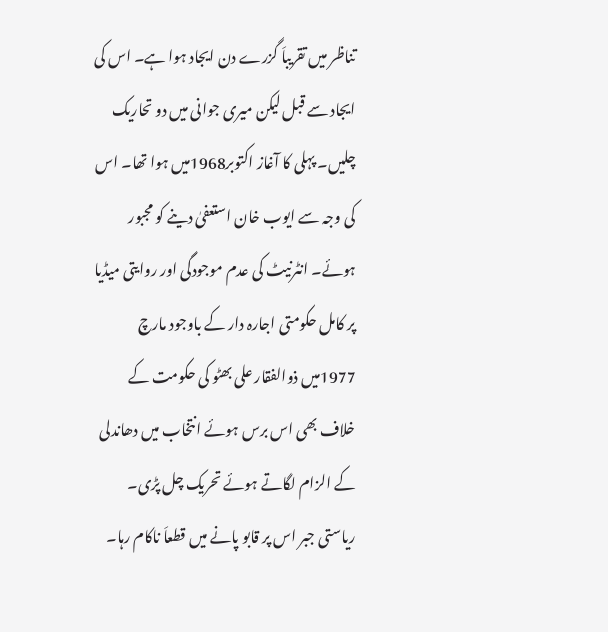تناظر میں تقریباَ گزرے دن ایجاد ہوا ہے۔ اس کی ایجاد سے قبل لیکن میری جوانی میں دو تحاریک چلیں۔ پہلی کا آغاز اکتوبر1968میں ہوا تھا۔ اس کی وجہ سے ایوب خان استعفیٰ دینے کو مجبور ہوئے۔ انٹرنیٹ کی عدم موجودگی اور روایتی میڈیا پر کامل حکومتی اجارہ دار کے باوجود مارچ 1977میں ذوالفقار علی بھٹو کی حکومت کے خلاف بھی اس برس ہوئے انتخاب میں دھاندلی کے الزام لگاتے ہوئے تحریک چل پڑی۔ ریاستی جبر اس پر قابو پانے میں قطعاَ ناکام رہا۔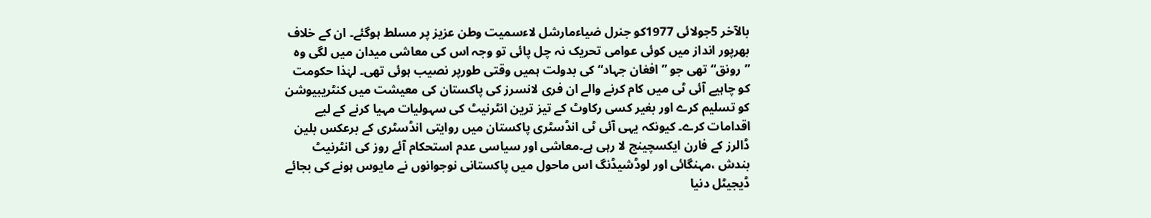بالآخر 5جولائی 1977کو جنرل ضیاءمارشل لاءسمیت وطن عزیز پر مسلط ہوگئے۔ ان کے خلاف بھرپور انداز میں کوئی عوامی تحریک نہ چل پائی تو وجہ اس کی معاشی میدان میں لگی وہ ”رونق“ تھی جو ”افغان جہاد“ کی بدولت ہمیں وقتی طورپر نصیب ہوئی تھی۔ لہٰذا حکومت کو چاہیے آئی ٹی میں کام کرنے والے ان فری لانسرز کی پاکستان کی معیشت میں کنٹریبیوشن کو تسلیم کرے اور بغیر کسی رکاوٹ کے تیز ترین انٹرنیٹ کی سہولیات مہیا کرنے کے لیے اقدامات کرے۔ کیونکہ یہی آئی ٹی انڈسٹری پاکستان میں روایتی انڈسٹری کے برعکس بلین ڈالرز کے فارن ایکسچینج لا رہی ہے۔معاشی اور سیاسی عدم استحکام آئے روز کی انٹرنیٹ بندش ،مہنگائی اور لوڈشیڈنگ اس ماحول میں پاکستانی نوجوانوں نے مایوس ہونے کی بجائے ڈیجیٹل دنیا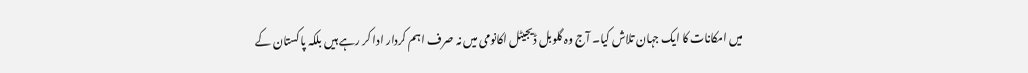میں امکانات کا ایک جہان تلاش کیا۔ آج وہ گلوبل ڈیجیٹل اکانومی میں نہ صرف اہم کردار ادا کر رہے ہیں بلکہ پاکستان کے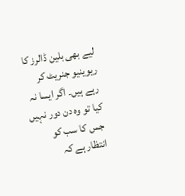لیے بھی بلین ڈالرز کا ریوینیو جنریٹ کر رہے ہیں۔ اگر ایسا نہ کیا تو وہ دن دور نہیں جس کا سب کو انتظار ہے کہ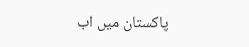پاکستان میں اب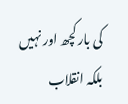کی بار کچھ اور نہیں بلکہ انقلاب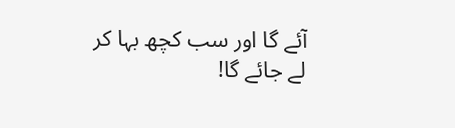آئے گا اور سب کچھ بہا کر لے جائے گا!